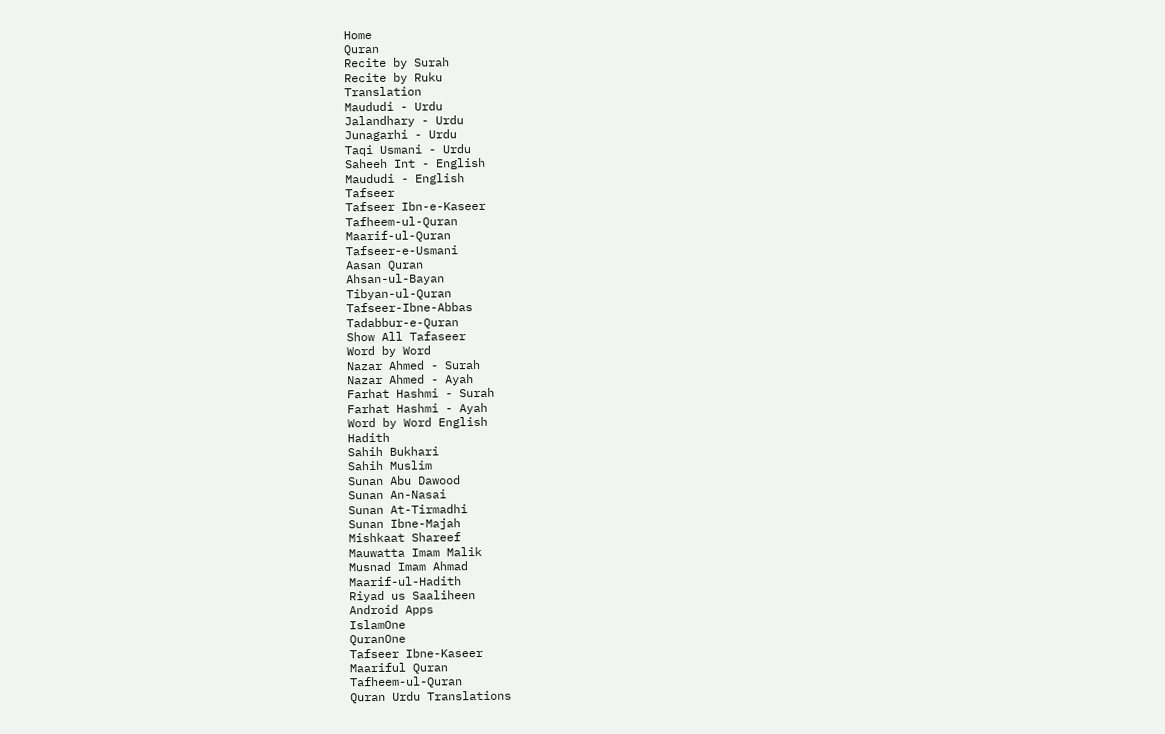Home
Quran
Recite by Surah
Recite by Ruku
Translation
Maududi - Urdu
Jalandhary - Urdu
Junagarhi - Urdu
Taqi Usmani - Urdu
Saheeh Int - English
Maududi - English
Tafseer
Tafseer Ibn-e-Kaseer
Tafheem-ul-Quran
Maarif-ul-Quran
Tafseer-e-Usmani
Aasan Quran
Ahsan-ul-Bayan
Tibyan-ul-Quran
Tafseer-Ibne-Abbas
Tadabbur-e-Quran
Show All Tafaseer
Word by Word
Nazar Ahmed - Surah
Nazar Ahmed - Ayah
Farhat Hashmi - Surah
Farhat Hashmi - Ayah
Word by Word English
Hadith
Sahih Bukhari
Sahih Muslim
Sunan Abu Dawood
Sunan An-Nasai
Sunan At-Tirmadhi
Sunan Ibne-Majah
Mishkaat Shareef
Mauwatta Imam Malik
Musnad Imam Ahmad
Maarif-ul-Hadith
Riyad us Saaliheen
Android Apps
IslamOne
QuranOne
Tafseer Ibne-Kaseer
Maariful Quran
Tafheem-ul-Quran
Quran Urdu Translations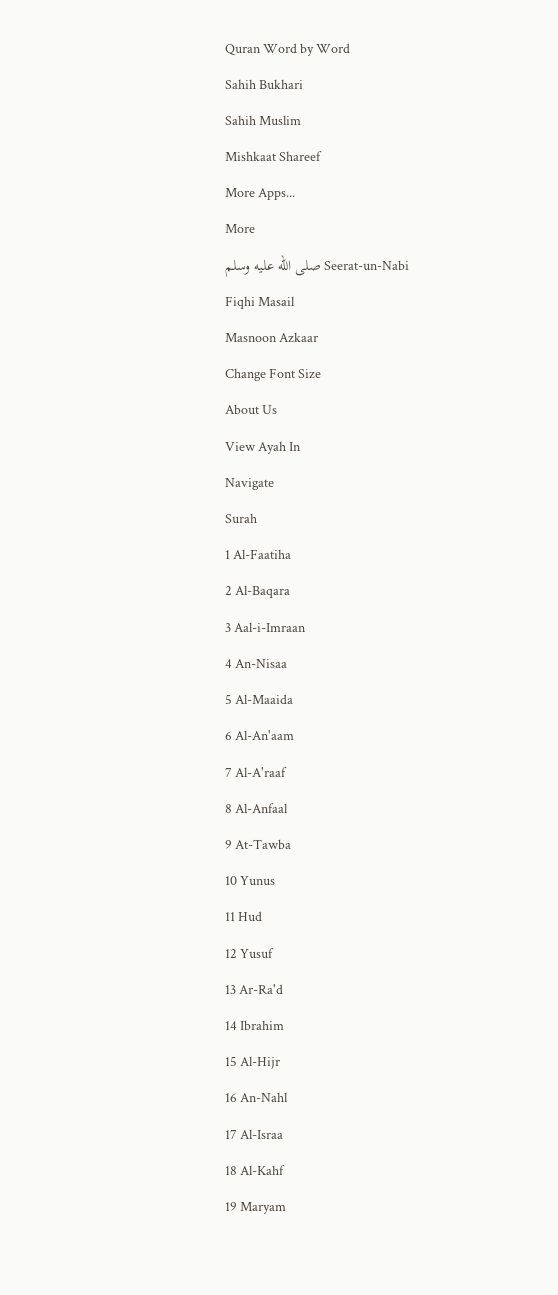Quran Word by Word
Sahih Bukhari
Sahih Muslim
Mishkaat Shareef
More Apps...
More
Seerat-un-Nabi صلى الله عليه وسلم
Fiqhi Masail
Masnoon Azkaar
Change Font Size
About Us
View Ayah In
Navigate
Surah
1 Al-Faatiha
2 Al-Baqara
3 Aal-i-Imraan
4 An-Nisaa
5 Al-Maaida
6 Al-An'aam
7 Al-A'raaf
8 Al-Anfaal
9 At-Tawba
10 Yunus
11 Hud
12 Yusuf
13 Ar-Ra'd
14 Ibrahim
15 Al-Hijr
16 An-Nahl
17 Al-Israa
18 Al-Kahf
19 Maryam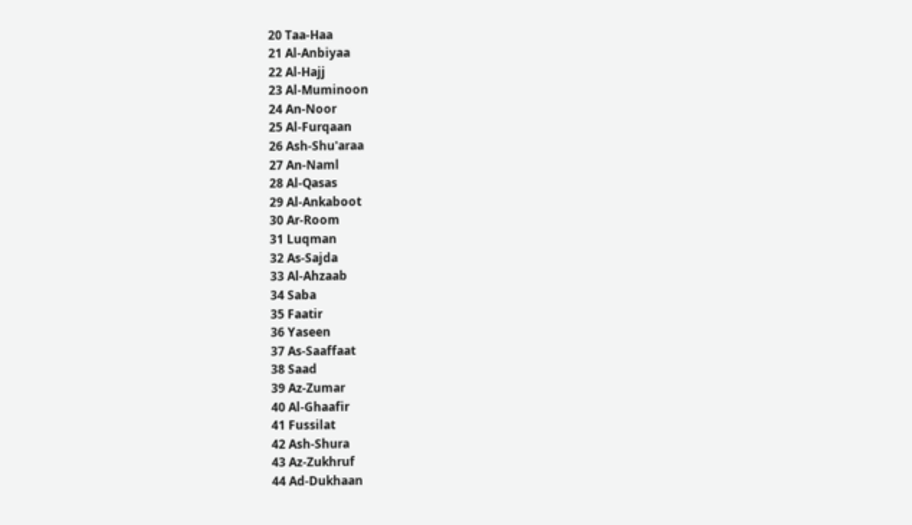20 Taa-Haa
21 Al-Anbiyaa
22 Al-Hajj
23 Al-Muminoon
24 An-Noor
25 Al-Furqaan
26 Ash-Shu'araa
27 An-Naml
28 Al-Qasas
29 Al-Ankaboot
30 Ar-Room
31 Luqman
32 As-Sajda
33 Al-Ahzaab
34 Saba
35 Faatir
36 Yaseen
37 As-Saaffaat
38 Saad
39 Az-Zumar
40 Al-Ghaafir
41 Fussilat
42 Ash-Shura
43 Az-Zukhruf
44 Ad-Dukhaan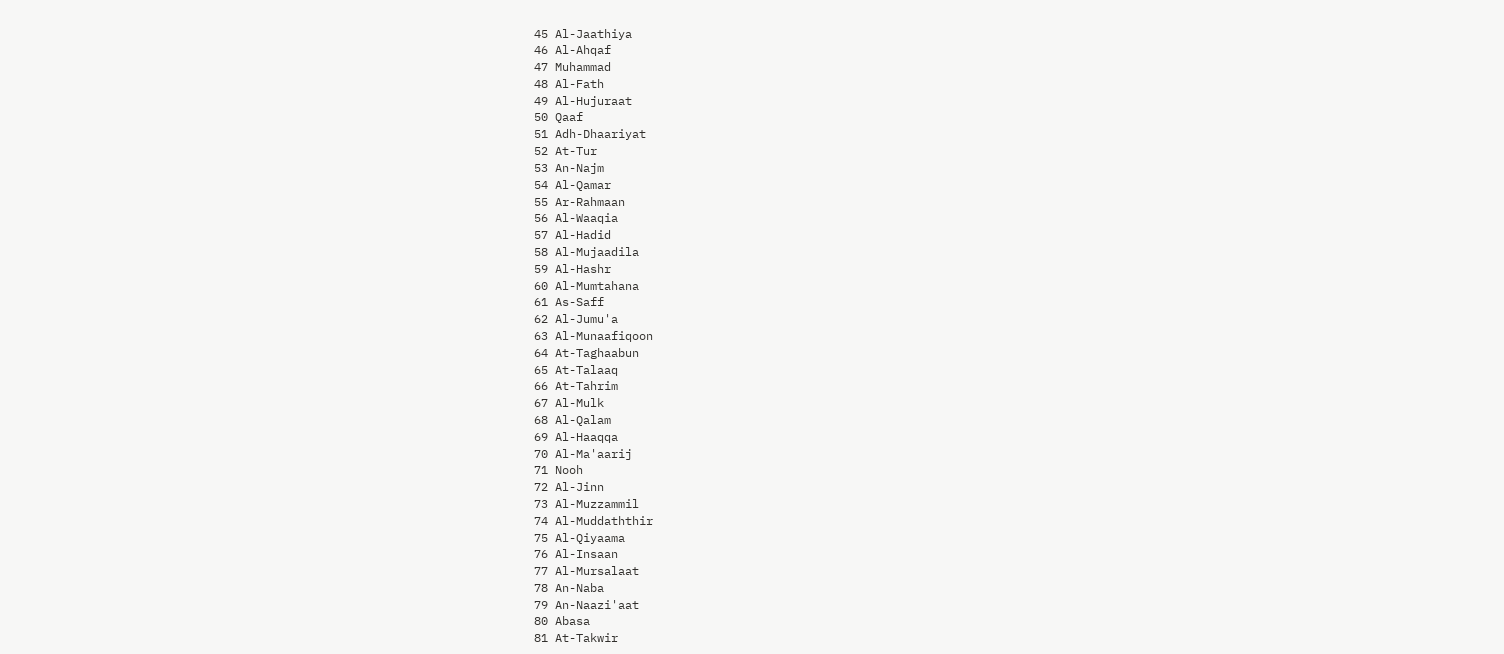45 Al-Jaathiya
46 Al-Ahqaf
47 Muhammad
48 Al-Fath
49 Al-Hujuraat
50 Qaaf
51 Adh-Dhaariyat
52 At-Tur
53 An-Najm
54 Al-Qamar
55 Ar-Rahmaan
56 Al-Waaqia
57 Al-Hadid
58 Al-Mujaadila
59 Al-Hashr
60 Al-Mumtahana
61 As-Saff
62 Al-Jumu'a
63 Al-Munaafiqoon
64 At-Taghaabun
65 At-Talaaq
66 At-Tahrim
67 Al-Mulk
68 Al-Qalam
69 Al-Haaqqa
70 Al-Ma'aarij
71 Nooh
72 Al-Jinn
73 Al-Muzzammil
74 Al-Muddaththir
75 Al-Qiyaama
76 Al-Insaan
77 Al-Mursalaat
78 An-Naba
79 An-Naazi'aat
80 Abasa
81 At-Takwir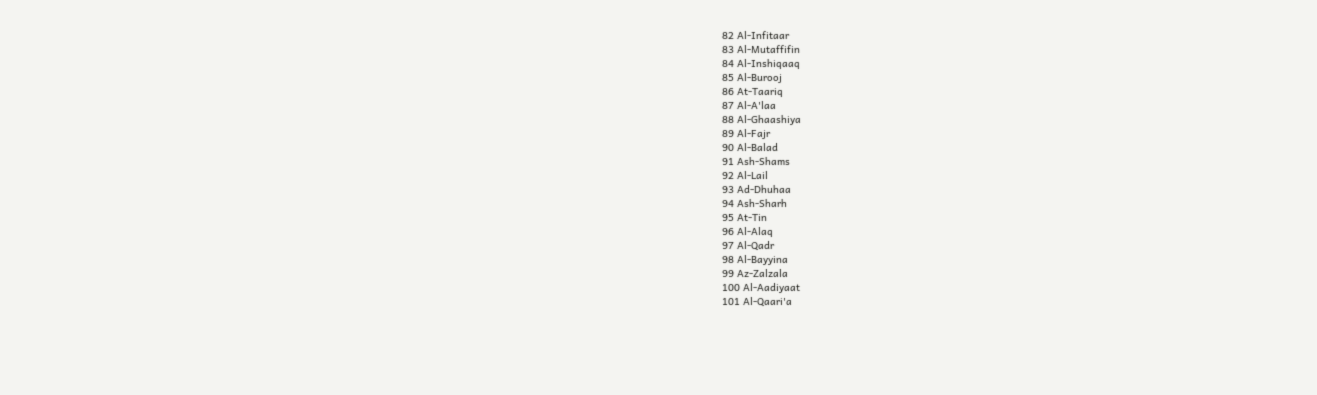82 Al-Infitaar
83 Al-Mutaffifin
84 Al-Inshiqaaq
85 Al-Burooj
86 At-Taariq
87 Al-A'laa
88 Al-Ghaashiya
89 Al-Fajr
90 Al-Balad
91 Ash-Shams
92 Al-Lail
93 Ad-Dhuhaa
94 Ash-Sharh
95 At-Tin
96 Al-Alaq
97 Al-Qadr
98 Al-Bayyina
99 Az-Zalzala
100 Al-Aadiyaat
101 Al-Qaari'a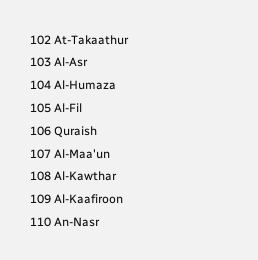102 At-Takaathur
103 Al-Asr
104 Al-Humaza
105 Al-Fil
106 Quraish
107 Al-Maa'un
108 Al-Kawthar
109 Al-Kaafiroon
110 An-Nasr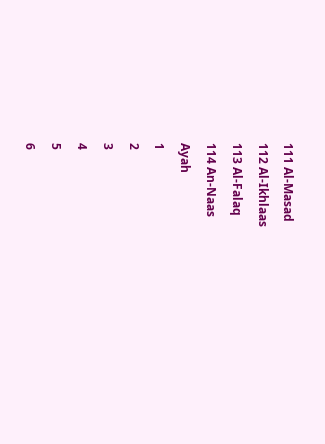111 Al-Masad
112 Al-Ikhlaas
113 Al-Falaq
114 An-Naas
Ayah
1
2
3
4
5
6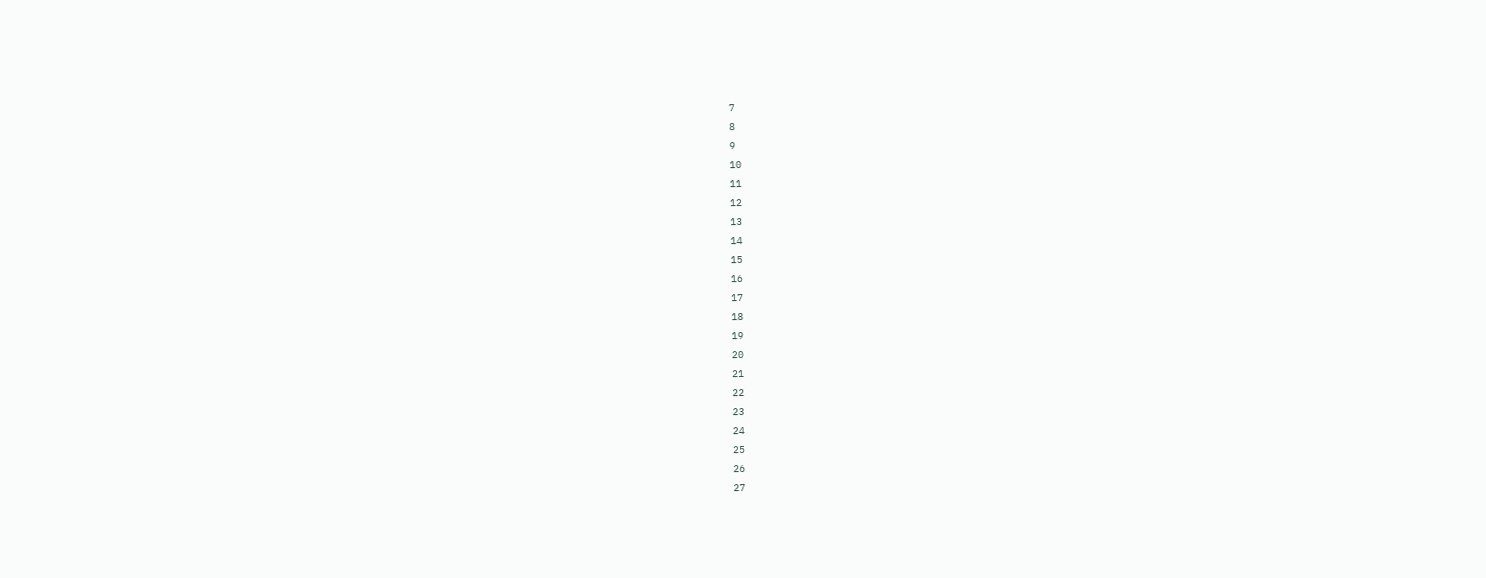7
8
9
10
11
12
13
14
15
16
17
18
19
20
21
22
23
24
25
26
27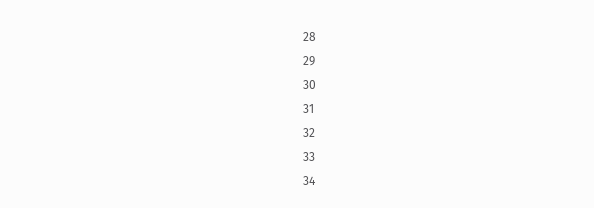28
29
30
31
32
33
34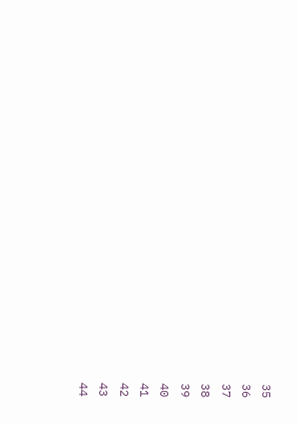35
36
37
38
39
40
41
42
43
44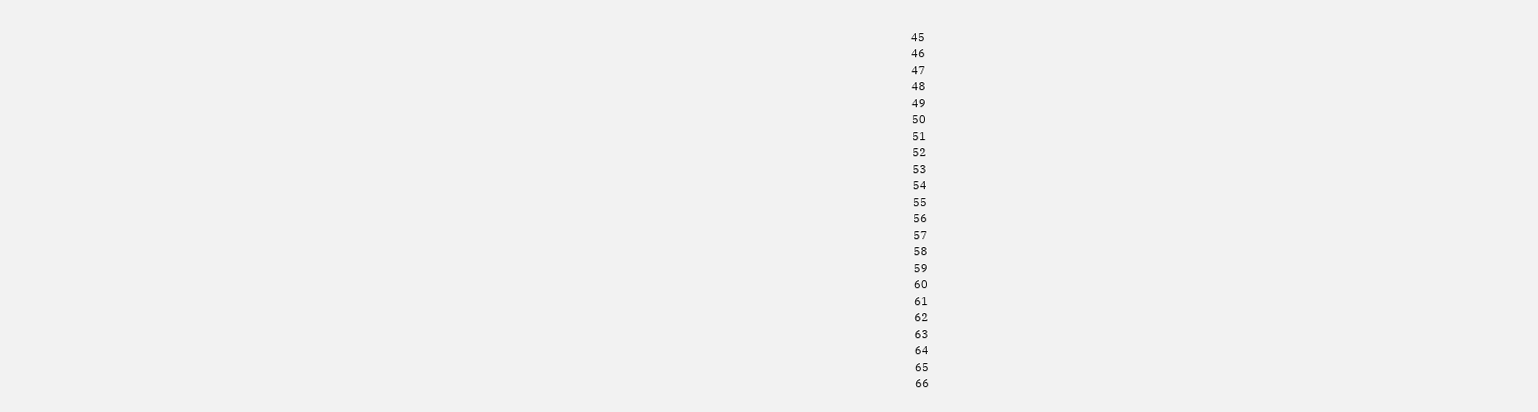45
46
47
48
49
50
51
52
53
54
55
56
57
58
59
60
61
62
63
64
65
66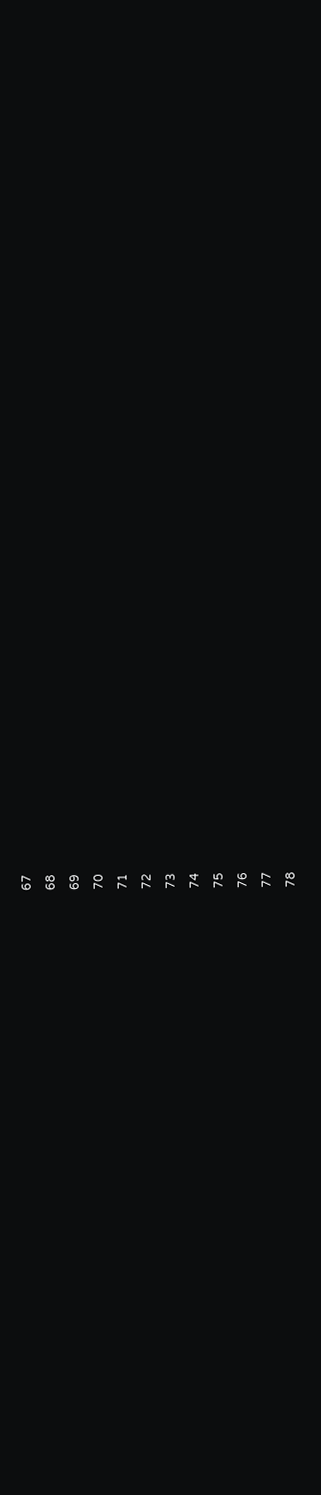67
68
69
70
71
72
73
74
75
76
77
78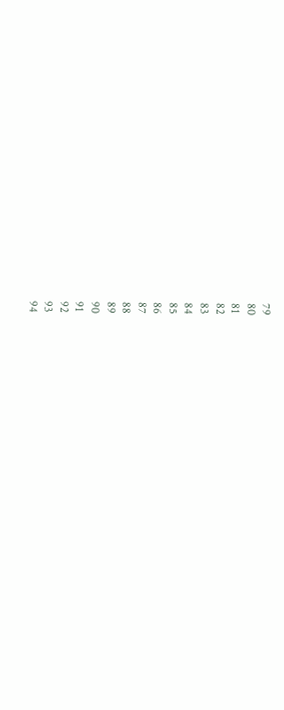79
80
81
82
83
84
85
86
87
88
89
90
91
92
93
94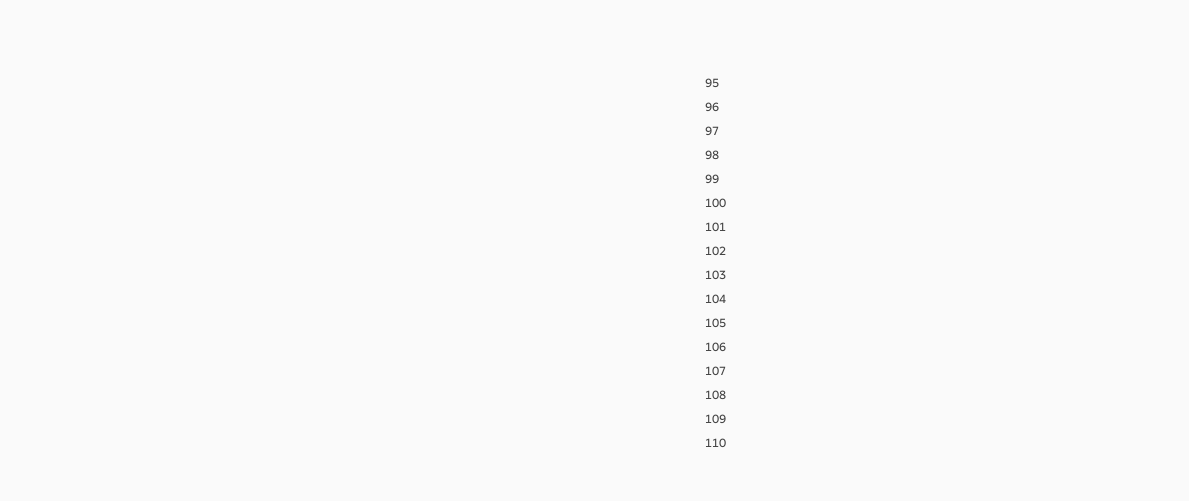95
96
97
98
99
100
101
102
103
104
105
106
107
108
109
110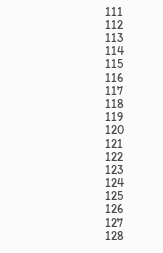111
112
113
114
115
116
117
118
119
120
121
122
123
124
125
126
127
128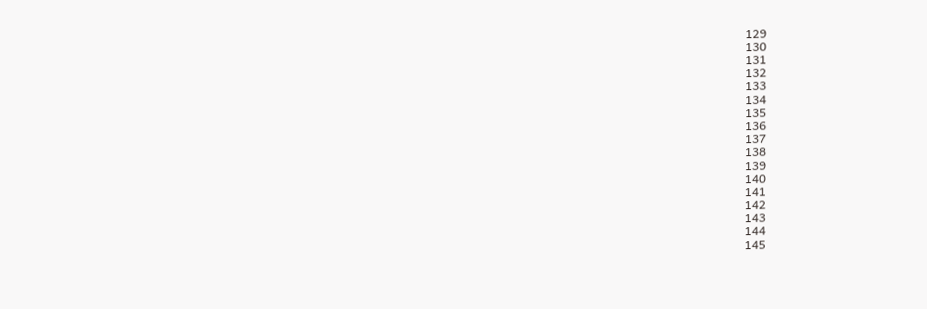129
130
131
132
133
134
135
136
137
138
139
140
141
142
143
144
145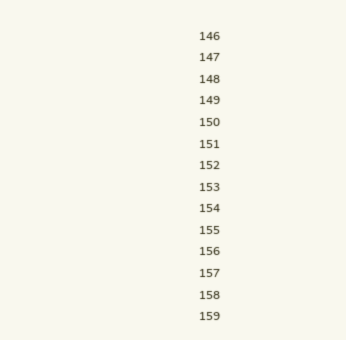146
147
148
149
150
151
152
153
154
155
156
157
158
159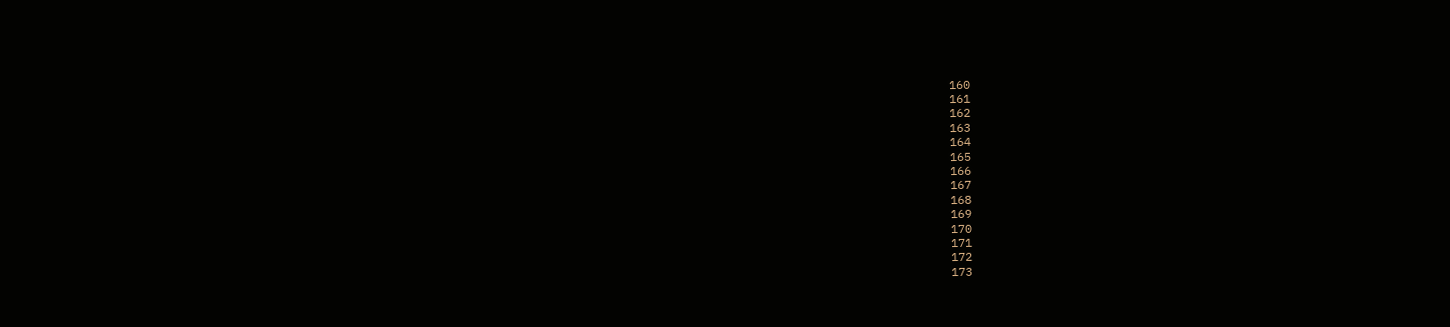160
161
162
163
164
165
166
167
168
169
170
171
172
173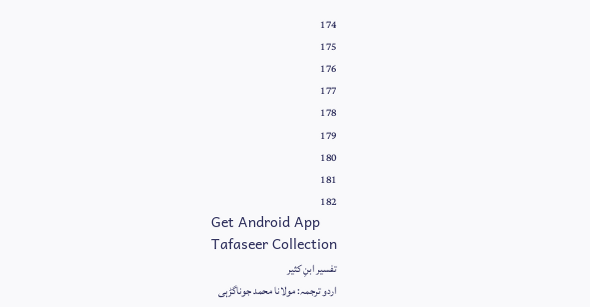174
175
176
177
178
179
180
181
182
Get Android App
Tafaseer Collection
تفسیر ابنِ کثیر
اردو ترجمہ: مولانا محمد جوناگڑہی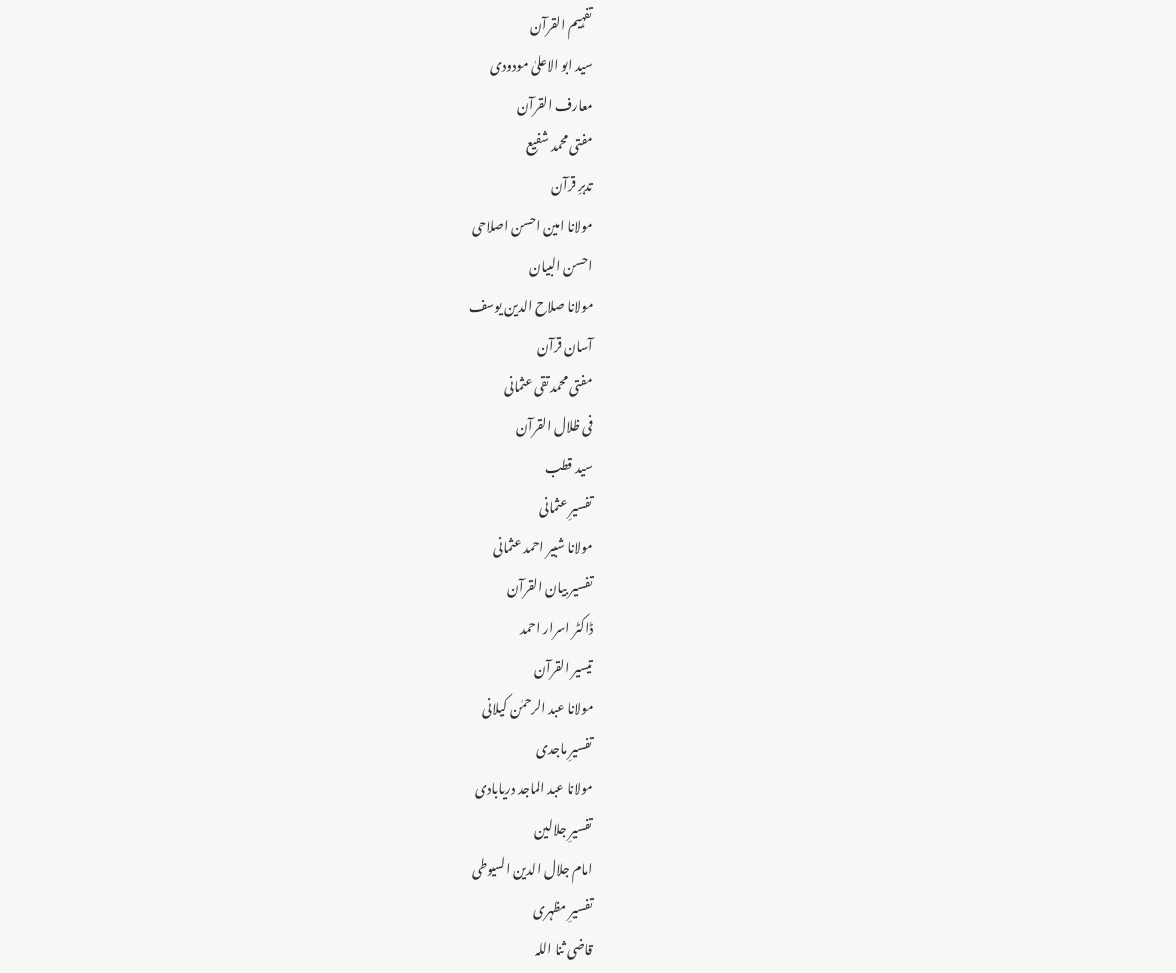تفہیم القرآن
سید ابو الاعلیٰ مودودی
معارف القرآن
مفتی محمد شفیع
تدبرِ قرآن
مولانا امین احسن اصلاحی
احسن البیان
مولانا صلاح الدین یوسف
آسان قرآن
مفتی محمد تقی عثمانی
فی ظلال القرآن
سید قطب
تفسیرِ عثمانی
مولانا شبیر احمد عثمانی
تفسیر بیان القرآن
ڈاکٹر اسرار احمد
تیسیر القرآن
مولانا عبد الرحمٰن کیلانی
تفسیرِ ماجدی
مولانا عبد الماجد دریابادی
تفسیرِ جلالین
امام جلال الدین السیوطی
تفسیرِ مظہری
قاضی ثنا اللہ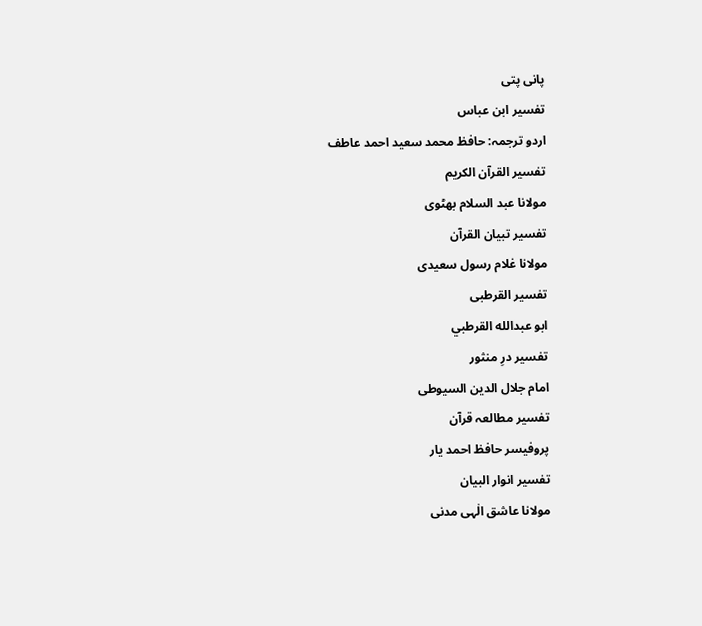پانی پتی
تفسیر ابن عباس
اردو ترجمہ: حافظ محمد سعید احمد عاطف
تفسیر القرآن الکریم
مولانا عبد السلام بھٹوی
تفسیر تبیان القرآن
مولانا غلام رسول سعیدی
تفسیر القرطبی
ابو عبدالله القرطبي
تفسیر درِ منثور
امام جلال الدین السیوطی
تفسیر مطالعہ قرآن
پروفیسر حافظ احمد یار
تفسیر انوار البیان
مولانا عاشق الٰہی مدنی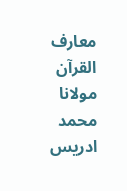معارف القرآن
مولانا محمد ادریس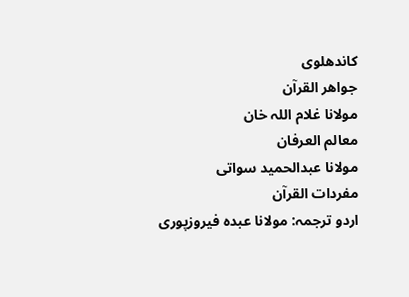کاندھلوی
جواھر القرآن
مولانا غلام اللہ خان
معالم العرفان
مولانا عبدالحمید سواتی
مفردات القرآن
اردو ترجمہ: مولانا عبدہ فیروزپوری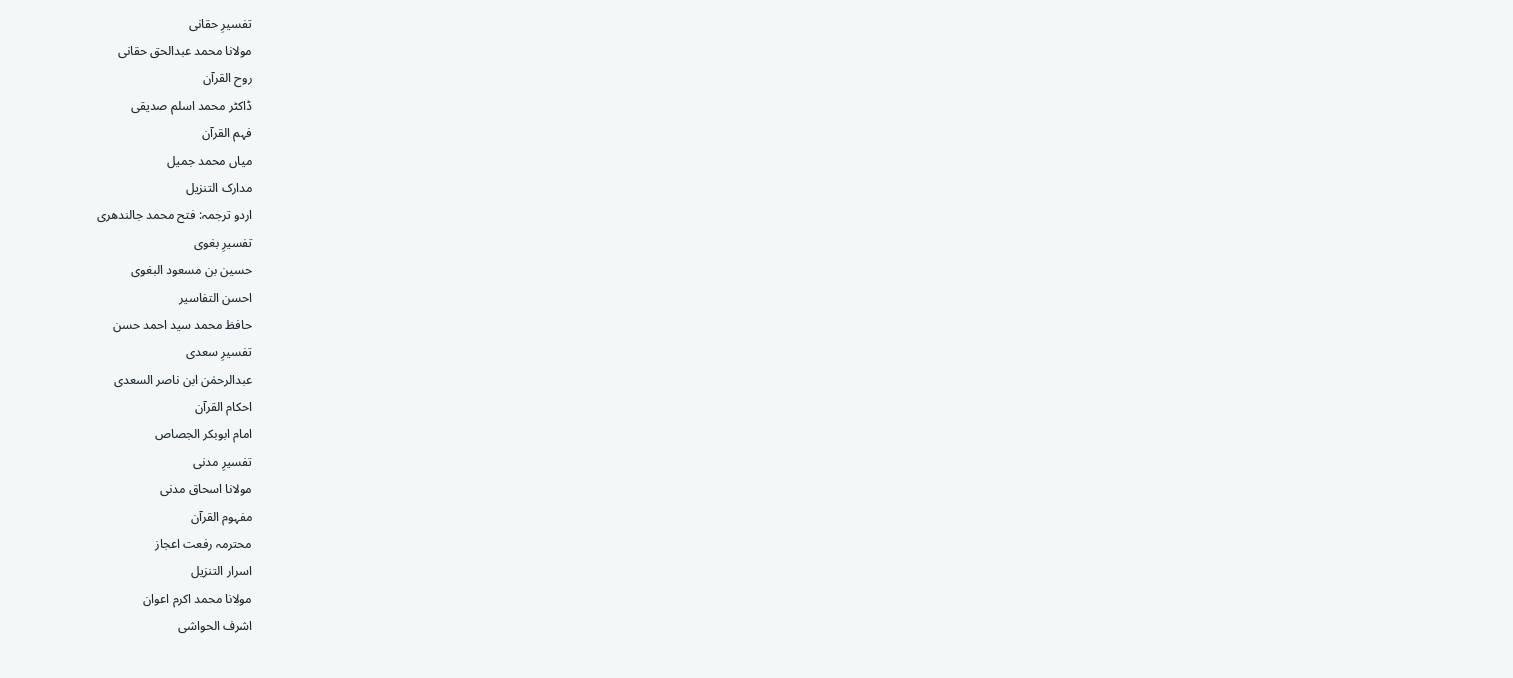تفسیرِ حقانی
مولانا محمد عبدالحق حقانی
روح القرآن
ڈاکٹر محمد اسلم صدیقی
فہم القرآن
میاں محمد جمیل
مدارک التنزیل
اردو ترجمہ: فتح محمد جالندھری
تفسیرِ بغوی
حسین بن مسعود البغوی
احسن التفاسیر
حافظ محمد سید احمد حسن
تفسیرِ سعدی
عبدالرحمٰن ابن ناصر السعدی
احکام القرآن
امام ابوبکر الجصاص
تفسیرِ مدنی
مولانا اسحاق مدنی
مفہوم القرآن
محترمہ رفعت اعجاز
اسرار التنزیل
مولانا محمد اکرم اعوان
اشرف الحواشی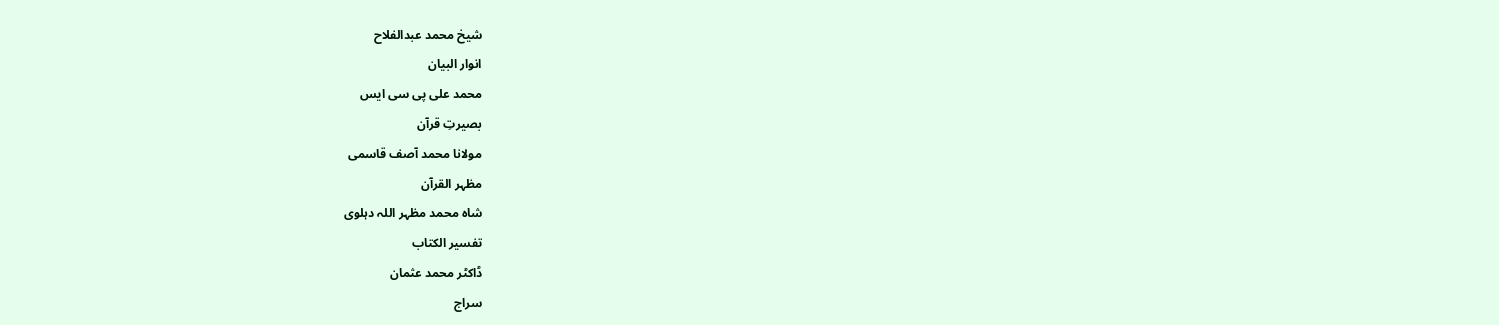شیخ محمد عبدالفلاح
انوار البیان
محمد علی پی سی ایس
بصیرتِ قرآن
مولانا محمد آصف قاسمی
مظہر القرآن
شاہ محمد مظہر اللہ دہلوی
تفسیر الکتاب
ڈاکٹر محمد عثمان
سراج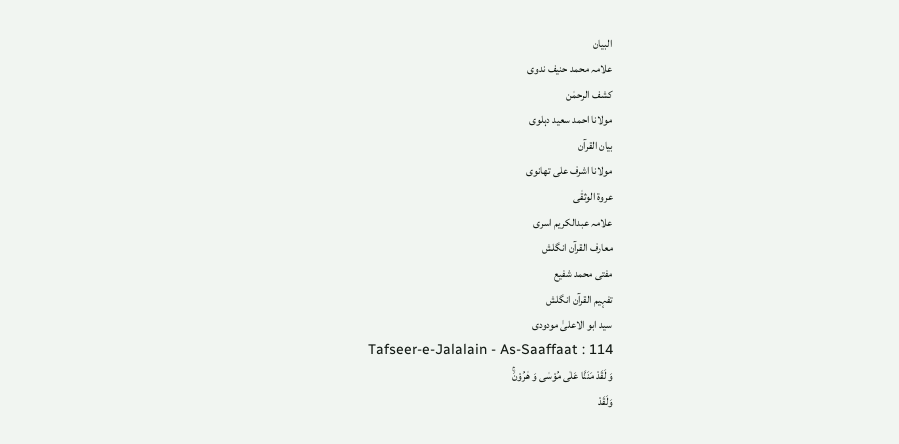البیان
علامہ محمد حنیف ندوی
کشف الرحمٰن
مولانا احمد سعید دہلوی
بیان القرآن
مولانا اشرف علی تھانوی
عروۃ الوثقٰی
علامہ عبدالکریم اسری
معارف القرآن انگلش
مفتی محمد شفیع
تفہیم القرآن انگلش
سید ابو الاعلیٰ مودودی
Tafseer-e-Jalalain - As-Saaffaat : 114
وَ لَقَدْ مَنَنَّا عَلٰى مُوْسٰى وَ هٰرُوْنَۚ
وَلَقَدْ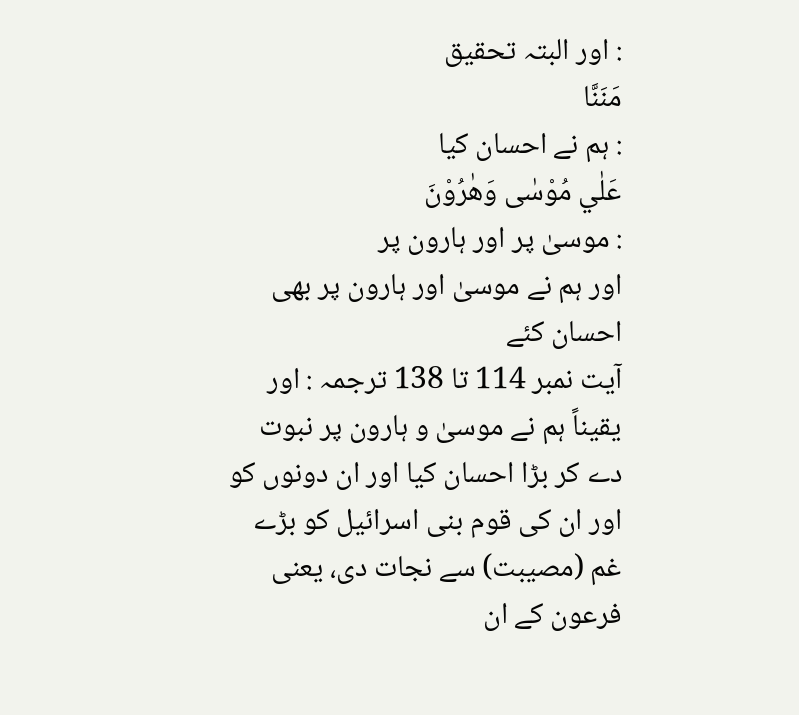: اور البتہ تحقیق
مَنَنَّا
: ہم نے احسان کیا
عَلٰي مُوْسٰى وَهٰرُوْنَ
: موسیٰ پر اور ہارون پر
اور ہم نے موسیٰ اور ہارون پر بھی احسان کئے
آیت نمبر 114 تا 138 ترجمہ : اور یقیناً ہم نے موسیٰ و ہارون پر نبوت دے کر بڑا احسان کیا اور ان دونوں کو اور ان کی قوم بنی اسرائیل کو بڑے غم (مصیبت) سے نجات دی، یعنی فرعون کے ان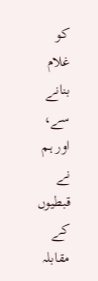کو غلام بنانے سے، اور ہم نے قبطیوں کے مقابلہ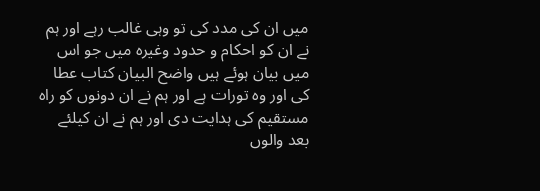میں ان کی مدد کی تو وہی غالب رہے اور ہم نے ان کو احکام و حدود وغیرہ میں جو اس میں بیان ہوئے ہیں واضح البیان کتاب عطا کی اور وہ تورات ہے اور ہم نے ان دونوں کو راہ مستقیم کی ہدایت دی اور ہم نے ان کیلئے بعد والوں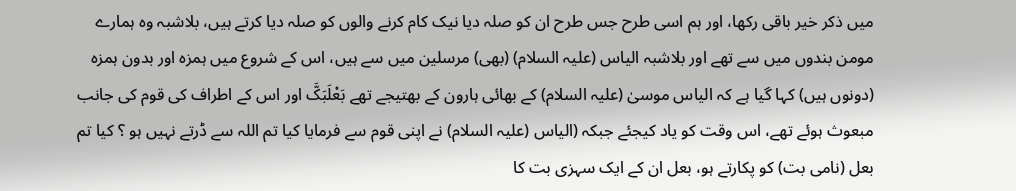میں ذکر خیر باقی رکھا، اور ہم اسی طرح جس طرح ان کو صلہ دیا نیک کام کرنے والوں کو صلہ دیا کرتے ہیں، بلاشبہ وہ ہمارے مومن بندوں میں سے تھے اور بلاشبہ الیاس (علیہ السلام) (بھی) مرسلین میں سے ہیں، اس کے شروع میں ہمزہ اور بدون ہمزہ (دونوں ہیں) کہا گیا ہے کہ الیاس موسیٰ (علیہ السلام) کے بھائی ہارون کے بھتیجے تھے بَعْلَبَکَّ اور اس کے اطراف کی قوم کی جانب مبعوث ہوئے تھے، اس وقت کو یاد کیجئے جبکہ (الیاس (علیہ السلام) نے اپنی قوم سے فرمایا کیا تم اللہ سے ڈرتے نہیں ہو ؟ کیا تم بعل (نامی بت) کو پکارتے ہو، بعل ان کے ایک سہزی بت کا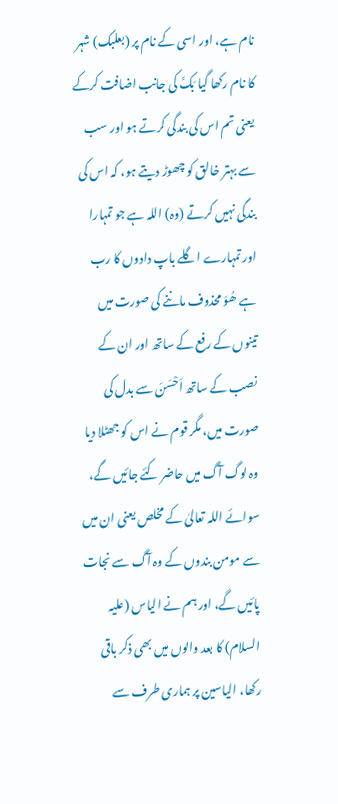نام ہے، اور اسی کے نام پر (بعلبک) شہر کا نام رکھا گیا بَکَّ کی جانب اضافت کرکے یعنی تم اس کی بندگی کرتے ہو اور سب سے بہتر خالق کو چھوڑ دیتے ہو، کہ اس کی بندگی نہیں کرتے (وہ) اللہ ہے جو تمہارا اور تمہارے اگلے باپ دادوں کا رب ہے ھُوَ محذوف ماننے کی صورت میں تینوں کے رفع کے ساتھ اور ان کے نصب کے ساتھ اَحْسَنَ سے بدل کی صورت میں، مگر قوم نے اس کو جھٹلا دیا وہ لوگ آگ میں حاضر کئے جائیں گے، سوائے اللہ تعالیٰ کے مخلص یعنی ان میں سے مومن بندوں کے وہ آگ سے نجات پائیں گے، اور ہم نے الیاس (علیہ السلام) کا بعد والوں میں بھی ذکر باقی رکھا، الیاسین پر ہماری طرف سے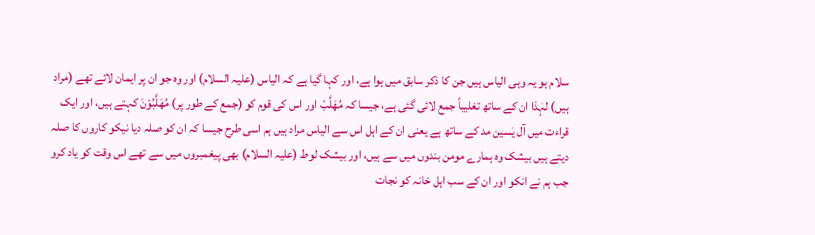سلام ہو یہ وہی الیاس ہیں جن کا ذکر سابق میں ہوا ہے، اور کہا گیا ہے کہ الیاس (علیہ السلام) اور وہ جو ان پر ایمان لائے تھے (مراد ہیں) لہٰذا ان کے ساتھ تغلیباً جمع لائی گئی ہے، جیسا کہ مُھَلَّبْ اور اس کی قوم کو (جمع کے طور پر) مُھَلَّبُوْنَ کہتے ہیں، اور ایک قراءت میں آل یٰسین مد کے ساتھ ہے یعنی ان کے اہل اس سے الیاس مراد ہیں ہم اسی طرح جیسا کہ ان کو صلہ دیا نیکو کاروں کا صلہ دیتے ہیں بیشک وہ ہمارے مومن بندوں میں سے ہیں، اور بیشک لوط (علیہ السلام) بھی پیغمبروں میں سے تھے اس وقت کو یاد کرو جب ہم نے انکو اور ان کے سب اہل خانہ کو نجات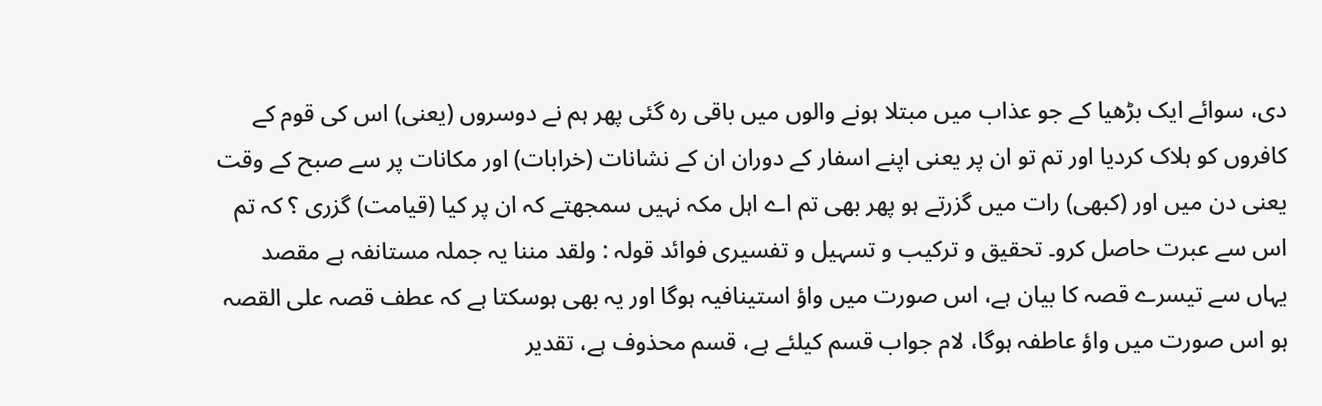دی، سوائے ایک بڑھیا کے جو عذاب میں مبتلا ہونے والوں میں باقی رہ گئی پھر ہم نے دوسروں (یعنی) اس کی قوم کے کافروں کو ہلاک کردیا اور تم تو ان پر یعنی اپنے اسفار کے دوران ان کے نشانات (خرابات) اور مکانات پر سے صبح کے وقت یعنی دن میں اور (کبھی) رات میں گزرتے ہو پھر بھی تم اے اہل مکہ نہیں سمجھتے کہ ان پر کیا (قیامت) گزری ؟ کہ تم اس سے عبرت حاصل کرو۔ تحقیق و ترکیب و تسہیل و تفسیری فوائد قولہ : ولقد مننا یہ جملہ مستانفہ ہے مقصد یہاں سے تیسرے قصہ کا بیان ہے، اس صورت میں واؤ استینافیہ ہوگا اور یہ بھی ہوسکتا ہے کہ عطف قصہ علی القصہ ہو اس صورت میں واؤ عاطفہ ہوگا، لام جواب قسم کیلئے ہے، قسم محذوف ہے، تقدیر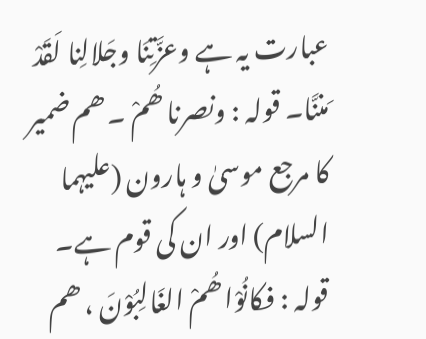عبارت یہ ہے وعزَّتِنَا وجَلالِنا لَقَدْ مَننَّا۔ قولہ : ونصرنا ھُمْ ۔ ھم ضمیر کا مرجع موسیٰ و ہارون (علیہما السلام) اور ان کی قوم ہے۔ قولہ : فکانُوْا ھُمْ الغَالِبُوْنَ ، ھم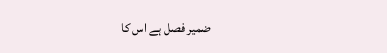ضمیر فصل ہے اس کا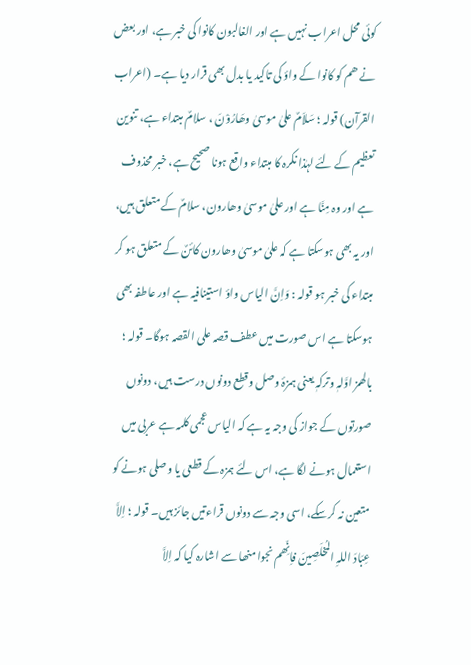کوئی محل اعراب نہیں ہے اور الغالبون کانوا کی خبر ہے، اور بعض نے ھم کو کانوا کے واؤ کی تاکید یا بدل بھی قرار دیا ہے۔ (اعراب القرآن) قولہ ؛ سَلاَمٌ علیٰ موسیٰ وھَارُوْنَ ، سلامٌ مبتداء ہے، تنوین تعظیم کے لئے لہٰذا نکرہ کا مبتداء واقع ہونا صحیح ہے، خبر محذوف ہے اور وہ مِنَّا ہے اور علیٰ موسیٰ وھارون، سلامٌ کے متعلق ہیں، اور یہ بھی ہوسکتا ہے کہ علیٰ موسیٰ وھارون کائنٌ کے متعلق ہو کر مبتداء کی خبر ہو قولہ : وَاِنَّ الیاس واؤ استینافیہ ہے اور عاطفہ بھی ہوسکتا ہے اس صورت میں عطف قصہ علی القصہ ہوگا۔ قولہ ؛ بالھمز اوَّلہٖ وترکہٖ یعنی ہمزۂ وصل وقطع دونوں درست ہیں، دونوں صورتوں کے جواز کی وجہ یہ ہے کہ الیاس عجمی کلمہ ہے عربی میں استعمال ہونے لگا ہے، اس لئے ہمزہ کے قطعی یا وصلی ہونے کو متعین نہ کرسکے، اسی وجہ سے دونوں قراءتیں جائز ہیں۔ قولہ ؛ اِلاَّ عِبَادَ اللہِ المُخلَصِینَ فاِنِّھم نجوا منھا سے اشارہ کیا کہ اِلاَّ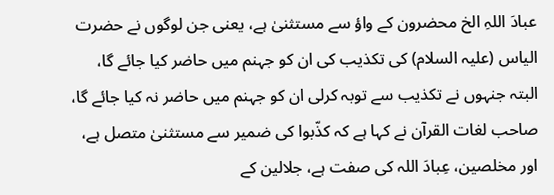عبادَ اللہِ الخ محضرون کے واؤ سے مستثنیٰ ہے، یعنی جن لوگوں نے حضرت الیاس (علیہ السلام) کی تکذیب کی ان کو جہنم میں حاضر کیا جائے گا، البتہ جنہوں نے تکذیب سے توبہ کرلی ان کو جہنم میں حاضر نہ کیا جائے گا، صاحب لغات القرآن نے کہا ہے کہ کذّبوا کی ضمیر سے مستثنیٰ متصل ہے، اور مخلصین، عِبادَ اللہ کی صفت ہے، جلالین کے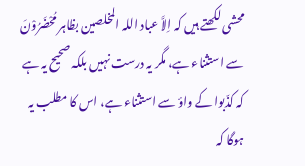محشی لکھتے ہیں کہ اِلاَّ عباد اللہ المخلصین بظاہر مُحْضَرُوْنَ سے استثناء ہے، مگر یہ درست نہیں بلکہ صحیح یہ ہے کہ کذّبوا کے واؤ سے استثناء ہے، اس کا مطلب یہ ہوگا کہ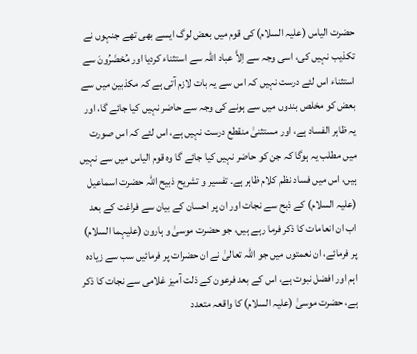حضرت الیاس (علیہ السلام) کی قوم میں بعض لوگ ایسے بھی تھے جنہوں نے تکذیب نہیں کی، اسی وجہ سے اِلاَّ عباد اللہ سے استثناء کردیا اور مُحْضَرُونَ سے استثناء اس لئے درست نہیں کہ اس سے یہ بات لازم آتی ہے کہ مکذبین میں سے بعض کو مخلص بندوں میں سے ہونے کی وجہ سے حاضر نہیں کیا جائے گا، اور یہ ظاہر الفساد ہے، اور مستثنیٰ منقطع درست نہیں ہے، اس لئے کہ اس صورت میں مطلب یہ ہوگا کہ جن کو حاضر نہیں کیا جائے گا وہ قوم الیاس میں سے نہیں ہیں، اس میں فساد نظم کلام ظاہر ہے۔ تفسیر و تشریح ذبیح اللہ حضرت اسماعیل (علیہ السلام) کے ذبح سے نجات اور ان پر احسان کے بیان سے فراغت کے بعد اب ان انعامات کا ذکر فرما رہے ہیں، جو حضرت موسیٰ و ہارون (علیہما السلام) پر فرمائے، ان نعمتوں میں جو اللہ تعالیٰ نے ان حضرات پر فرمائیں سب سے زیادہ اہم اور افضل نبوت ہے، اس کے بعد فرعون کے ذلت آمیز غلامی سے نجات کا ذکر ہے، حضرت موسیٰ (علیہ السلام) کا واقعہ متعدد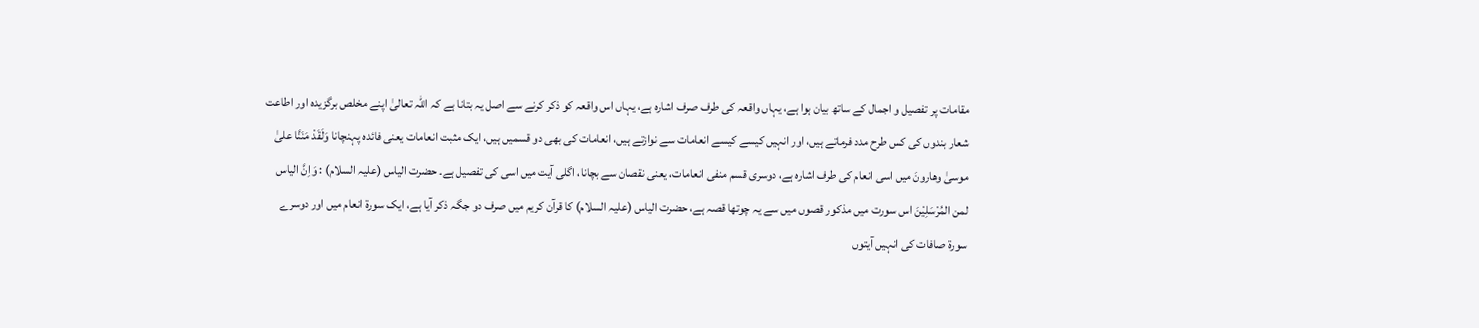مقامات پر تفصیل و اجمال کے ساتھ بیان ہوا ہے، یہاں واقعہ کی طرف صرف اشارہ ہے، یہاں اس واقعہ کو ذکر کرنے سے اصل یہ بتانا ہے کہ اللہ تعالیٰ اپنے مخلص برگزیدہ اور اطاعت شعار بندوں کی کس طرح مدد فرماتے ہیں، اور انہیں کیسے کیسے انعامات سے نوازتے ہیں، انعامات کی بھی دو قسمیں ہیں، ایک مثبت انعامات یعنی فائدہ پہنچانا وَلَقَدْ مَنَنَّا علیٰ موسیٰ وھارونَ میں اسی انعام کی طرف اشارہ ہے، دوسری قسم منفی انعامات، یعنی نقصان سے بچانا، اگلی آیت میں اسی کی تفصیل ہے۔ حضرت الیاس (علیہ السلام) : وَاِنَّ الیاس لمن المُرْسَلِیْنَ اس سورت میں مذکور قصوں میں سے یہ چوتھا قصہ ہے، حضرت الیاس (علیہ السلام) کا قرآن کریم میں صرف دو جگہ ذکر آیا ہے، ایک سورة انعام میں اور دوسرے سورة صافات کی انہیں آیتوں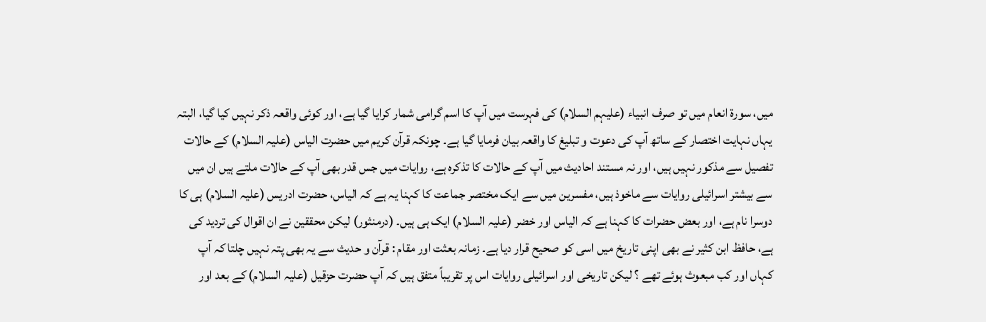میں، سورة انعام میں تو صرف انبیاء (علیہم السلام) کی فہرست میں آپ کا اسم گرامی شمار کرایا گیا ہے، اور کوئی واقعہ ذکر نہیں کیا گیا، البتہ یہاں نہایت اختصار کے ساتھ آپ کی دعوت و تبلیغ کا واقعہ بیان فرمایا گیا ہے۔ چونکہ قرآن کریم میں حضرت الیاس (علیہ السلام) کے حالات تفصیل سے مذکور نہیں ہیں، اور نہ مستند احادیث میں آپ کے حالات کا تذکرہ ہے، روایات میں جس قدر بھی آپ کے حالات ملتے ہیں ان میں سے بیشتر اسرائیلی روایات سے ماخوذ ہیں، مفسرین میں سے ایک مختصر جماعت کا کہنا یہ ہے کہ الیاس، حضرت ادریس (علیہ السلام) ہی کا دوسرا نام ہے، اور بعض حضرات کا کہنا ہے کہ الیاس اور خضر (علیہ السلام) ایک ہی ہیں۔ (درمنثور) لیکن محققین نے ان اقوال کی تردید کی ہے، حافظ ابن کثیر نے بھی اپنی تاریخ میں اسی کو صحیح قرار دیا ہے۔ زمانہ بعثت اور مقام : قرآن و حدیث سے یہ بھی پتہ نہیں چلتا کہ آپ کہاں اور کب مبعوث ہوئے تھے ؟ لیکن تاریخی اور اسرائیلی روایات اس پر تقریباً متفق ہیں کہ آپ حضرت حزقیل (علیہ السلام) کے بعد اور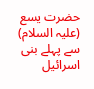حضرت یسع (علیہ السلام) سے پہلے بنی اسرائیل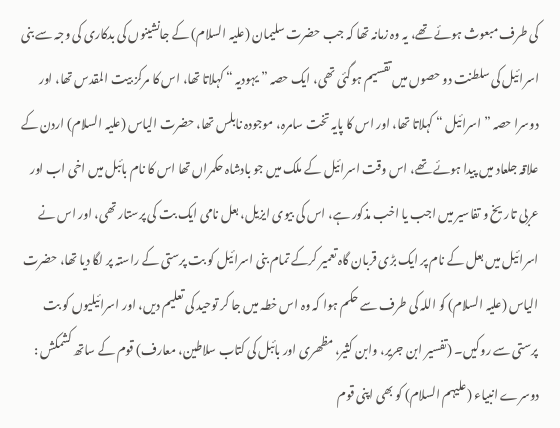کی طرف مبعوث ہوئے تھے، یہ وہ زمانہ تھا کہ جب حضرت سلیمان (علیہ السلام) کے جانشینوں کی بدکاری کی وجہ سے بنی اسرائیل کی سلطنت دو حصوں میں تقسیم ہوگئی تھی، ایک حصہ ” یہودیہ “ کہلاتا تھا، اس کا مرکز بیت المقدس تھا، اور دوسرا حصہ ” اسرائیل “ کہلاتا تھا، اور اس کا پایہ تخت سامرہ، موجودہ نابلس تھا، حضرت الیاس (علیہ السلام) اردن کے علاقہ جلعاد میں پیدا ہوئے تھے، اس وقت اسرائیل کے ملک میں جو بادشاہ حکمراں تھا اس کا نام بائبل میں اخی اب اور عربی تاریخ و تفاسیر میں اجب یا اخب مذکور ہے، اس کی بیوی ایزیل، بعل نامی ایک بت کی پرستار تھی، اور اس نے اسرائیل میں بعل کے نام پر ایک بڑی قربان گاہ تعمیر کرکے تمام بنی اسرائیل کو بت پرستی کے راستہ پر لگا دیا تھا، حضرت الیاس (علیہ السلام) کو اللہ کی طرف سے حکم ہوا کہ وہ اس خطہ میں جا کر توحید کی تعلیم دیں، اور اسرائیلیوں کو بت پرستی سے روکیں۔ (تفسیر ابن جریر، وابن کثیر، مظھری اور بائبل کی کتاب سلاطین، معارف) قوم کے ساتھ کشمکش : دوسرے انبیاء (علیہم السلام) کو بھی اپنی قوم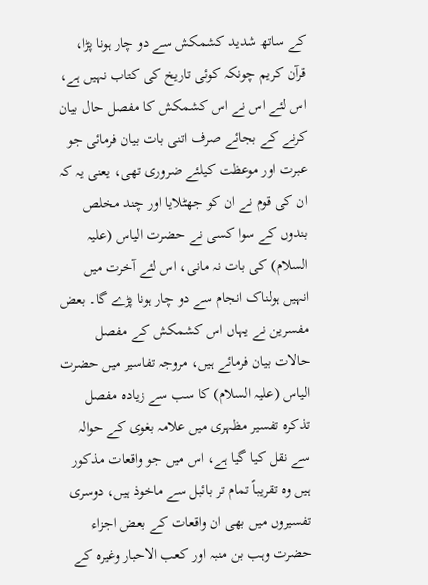کے ساتھ شدید کشمکش سے دو چار ہونا پڑا، قرآن کریم چونکہ کوئی تاریخ کی کتاب نہیں ہے، اس لئے اس نے اس کشمکش کا مفصل حال بیان کرنے کے بجائے صرف اتنی بات بیان فرمائی جو عبرت اور موعظت کیلئے ضروری تھی، یعنی یہ کہ ان کی قوم نے ان کو جھٹلایا اور چند مخلص بندوں کے سوا کسی نے حضرت الیاس (علیہ السلام) کی بات نہ مانی، اس لئے آخرت میں انہیں ہولناک انجام سے دو چار ہونا پڑے گا۔ بعض مفسرین نے یہاں اس کشمکش کے مفصل حالات بیان فرمائے ہیں، مروجہ تفاسیر میں حضرت الیاس (علیہ السلام) کا سب سے زیادہ مفصل تذکرہ تفسیر مظہری میں علامہ بغوی کے حوالہ سے نقل کیا گیا ہے، اس میں جو واقعات مذکور ہیں وہ تقریباً تمام تر بائبل سے ماخوذ ہیں، دوسری تفسیروں میں بھی ان واقعات کے بعض اجزاء حضرت وہب بن منبہ اور کعب الاحبار وغیرہ کے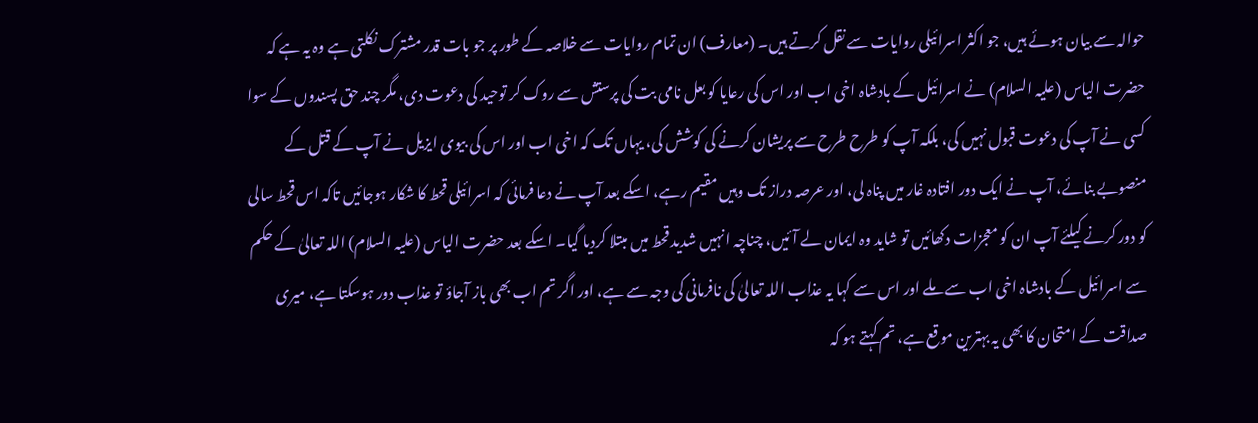حوالہ سے بیان ہوئے ہیں، جو اکثر اسرائیلی روایات سے نقل کرتے ہیں۔ (معارف) ان تمام روایات سے خلاصہ کے طور پر جو بات قدر مشترک نکلتی ہے وہ یہ ہے کہ حضرت الیاس (علیہ السلام) نے اسرائیل کے بادشاہ اخی اب اور اس کی رعایا کو بعل نامی بت کی پرستش سے روک کر توحید کی دعوت دی، مگر چند حق پسندوں کے سوا کسی نے آپ کی دعوت قبول نہیں کی، بلکہ آپ کو طرح طرح سے پریشان کرنے کی کوشش کی، یہاں تک کہ اخی اب اور اس کی بیوی ایزیل نے آپ کے قتل کے منصوبے بنائے، آپ نے ایک دور افتادہ غار میں پناہ لی، اور عرصہ دراز تک وہیں مقیم رہے، اسکے بعد آپ نے دعا فرمائی کہ اسرائیلی قحط کا شکار ہوجائیں تاکہ اس قحط سالی کو دور کرنے کیلئے آپ ان کو معجزات دکھائیں تو شاید وہ ایمان لے آئیں، چناچہ انہیں شدید قحط میں مبتلا کردیا گیا۔ اسکے بعد حضرت الیاس (علیہ السلام) اللہ تعالیٰ کے حکم سے اسرائیل کے بادشاہ اخی اب سے ملے اور اس سے کہا یہ عذاب اللہ تعالیٰ کی نافرمانی کی وجہ سے ہے، اور اگر تم اب بھی باز آجاؤ تو عذاب دور ہوسکتا ہے، میری صداقت کے امتحان کا بھی یہ بہترین موقع ہے، تم کہتے ہو کہ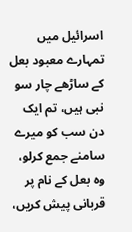اسرائیل میں تمہارے معبود بعل کے ساڑھے چار سو نبی ہیں، تم ایک دن سب کو میرے سامنے جمع کرلو، وہ بعل کے نام پر قربانی پیش کریں،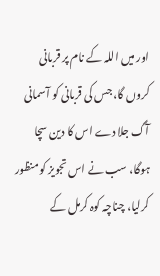اور میں اللہ کے نام پر قربانی کروں گا، جس کی قربانی کو آسمانی آگ جلا دے اس کا دین سچا ہوگا، سب نے اس تجویز کو منظور کرلیا، چناچہ کوہ کرمل کے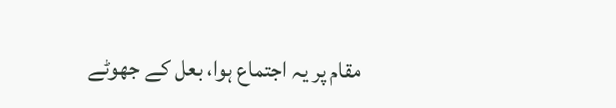مقام پر یہ اجتماع ہوا، بعل کے جھوٹے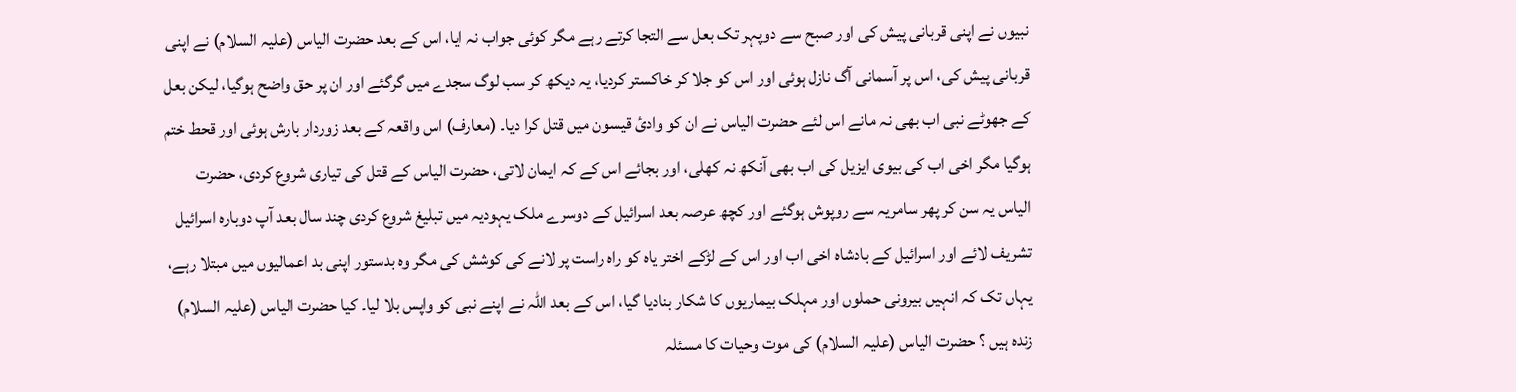نبیوں نے اپنی قربانی پیش کی اور صبح سے دوپہر تک بعل سے التجا کرتے رہے مگر کوئی جواب نہ ایا، اس کے بعد حضرت الیاس (علیہ السلام) نے اپنی قربانی پیش کی، اس پر آسمانی آگ نازل ہوئی اور اس کو جلا کر خاکستر کردیا، یہ دیکھ کر سب لوگ سجدے میں گرگئے اور ان پر حق واضح ہوگیا، لیکن بعل کے جھوٹے نبی اب بھی نہ مانے اس لئے حضرت الیاس نے ان کو وادئ قیسون میں قتل کرا دیا۔ (معارف) اس واقعہ کے بعد زوردار بارش ہوئی اور قحط ختم ہوگیا مگر اخی اب کی بیوی ایزیل کی اب بھی آنکھ نہ کھلی، اور بجائے اس کے کہ ایمان لاتی، حضرت الیاس کے قتل کی تیاری شروع کردی، حضرت الیاس یہ سن کر پھر سامریہ سے روپوش ہوگئے اور کچھ عرصہ بعد اسرائیل کے دوسرے ملک یہودیہ میں تبلیغ شروع کردی چند سال بعد آپ دوبارہ اسرائیل تشریف لائے اور اسرائیل کے بادشاہ اخی اب اور اس کے لڑکے اختر یاہ کو راہ راست پر لانے کی کوشش کی مگر وہ بدستور اپنی بد اعمالیوں میں مبتلا رہے، یہاں تک کہ انہیں بیرونی حملوں اور مہلک بیماریوں کا شکار بنادیا گیا، اس کے بعد اللہ نے اپنے نبی کو واپس بلا لیا۔ کیا حضرت الیاس (علیہ السلام) زندہ ہیں ؟ حضرت الیاس (علیہ السلام) کی موت وحیات کا مسئلہ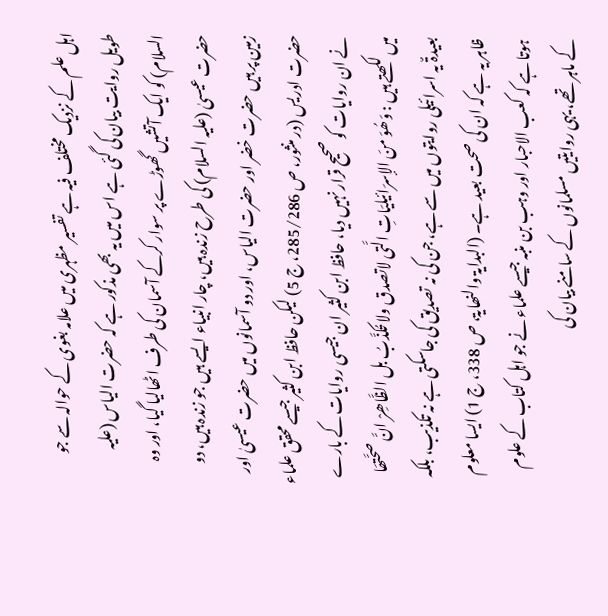اہل علم کے نزدیک مختلف فیہ ہے تفسیر مظہری میں علامہ بغوی کے حوالہ سے جو طویل روایت بیان کی گئی ہے اس میں یہ بھی مذکور ہے کہ حضرت الیاس (علیہ السلام) کو ایک آتشیں گھوڑے پر سوار کرکے آسمان کی طرف اٹھالیا گیا، اور وہ حضرت عیسیٰ (علیہ السلام) کی طرح زندہ ہیں، چار انبیاء ایسے ہیں جو زندہ ہیں، دو زمین پر ہیں حضرت خضر اور حضرت الیاس، اور دو آسمانوں میں حضرت عیسیٰ اور حضرت ادریس (در منثور، ص 285/286، ج 5) لیکن حافظ ابن کثیر جیسے محقق علماء نے ان روایات کو صحیح قرار نہیں دیا، حافظ ابن کثیر ان جیسی روایات کے بارے میں لکھتے ہیں : وَھُوَ منَ الإسرَائیلیَاتِ الَّتی لاتصدق ولا تُکذَّبُ بل الظَّاھِرْ انَّ صحَّتھَا بعیدۃٌ یہ اسرائیلی روایتوں میں سے ہے، جن کی نہ تصدیق کی جاسکتی ہے نہ تکذیب، بلکہ ظاہر یہ ہے کہ ان کی صحت بعید ہے۔ (البدایۃ والنھایۃ، ص 338، ج 1) ایسا معلوم ہوتا ہے کہ کعب الاحبار اور وہب بن منبہ جیسے علماء نے جو اہل کتاب کے علوم کے ماہر تھے، یہی روایتیں مسلمانوں کے سامنے بیان کی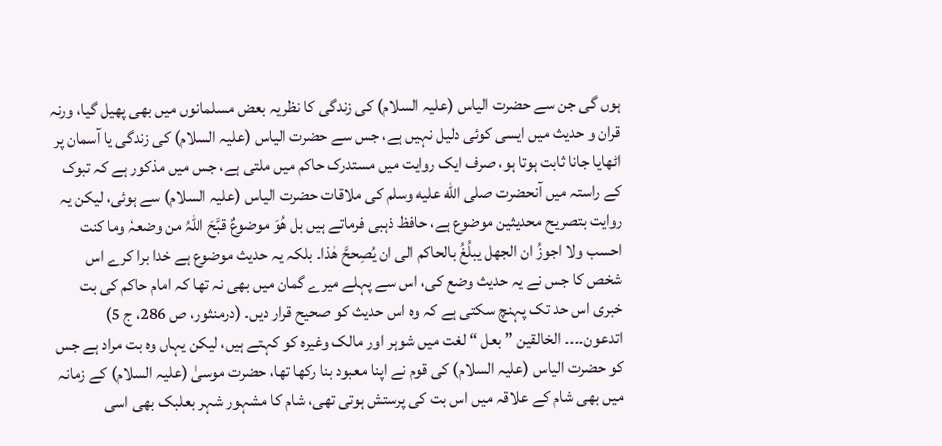ہوں گی جن سے حضرت الیاس (علیہ السلام) کی زندگی کا نظریہ بعض مسلمانوں میں بھی پھیل گیا، ورنہ قران و حدیث میں ایسی کوئی دلیل نہیں ہے، جس سے حضرت الیاس (علیہ السلام) کی زندگی یا آسمان پر اٹھایا جانا ثابت ہوتا ہو، صرف ایک روایت میں مستدرک حاکم میں ملتی ہے، جس میں مذکور ہے کہ تبوک کے راستہ میں آنحضرت صلى الله عليه وسلم کی ملاقات حضرت الیاس (علیہ السلام) سے ہوئی، لیکن یہ روایت بتصریح محدیثین موضوع ہے، حافظ ذہبی فرماتے ہیں بل ھُوَ موضوعٌ قبَّحَ اللہُ من وضعہٗ وما کنت احسب ولا اجوزُ ان الجھل یبلُغُ بالحاکم الی ان یُصِححَّ ھٰذا۔ بلکہ یہ حدیث موضوع ہے خدا برا کرے اس شخص کا جس نے یہ حدیث وضع کی، اس سے پہلے میرے گمان میں بھی نہ تھا کہ امام حاکم کی بت خبری اس حد تک پہنچ سکتی ہے کہ وہ اس حدیث کو صحیح قرار دیں۔ (درمنثور، ص 286، ج 5) اتدعون۔۔۔۔ الخالقین ” بعل “ لغت میں شوہر اور مالک وغیرہ کو کہتے ہیں، لیکن یہاں وہ بت مراد ہے جس کو حضرت الیاس (علیہ السلام) کی قوم نے اپنا معبود بنا رکھا تھا، حضرت موسیٰ (علیہ السلام) کے زمانہ میں بھی شام کے علاقہ میں اس بت کی پرستش ہوتی تھی، شام کا مشہور شہر بعلبک بھی اسی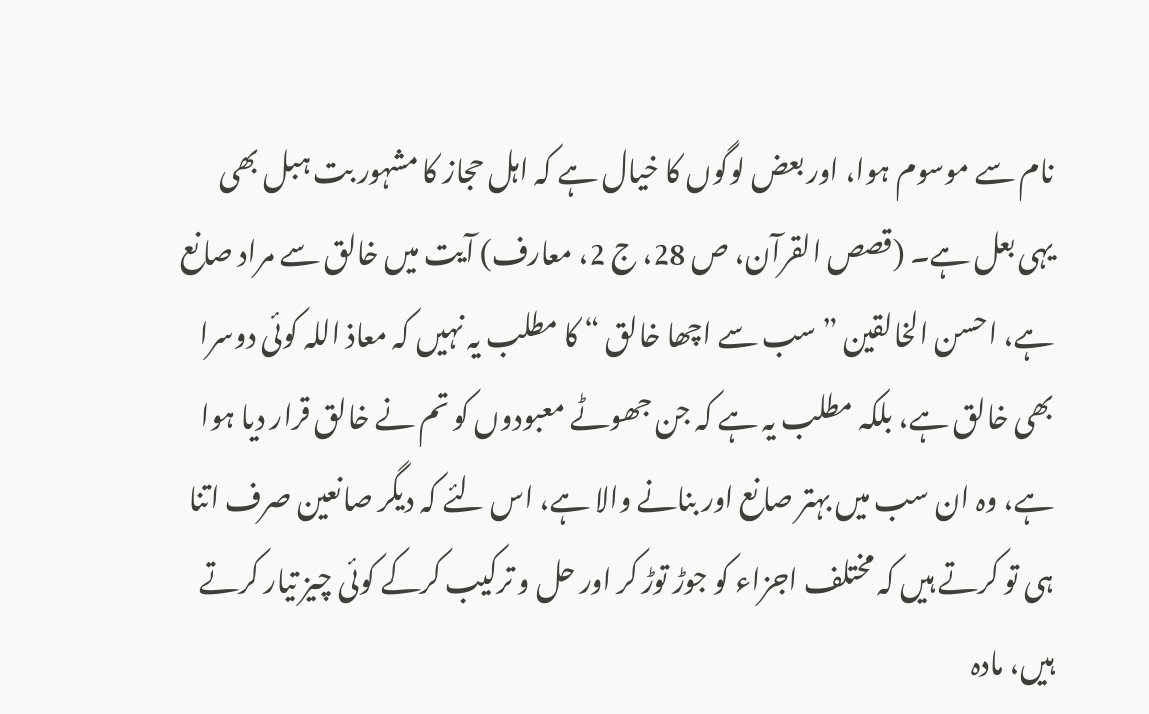نام سے موسوم ہوا، اور بعض لوگوں کا خیال ہے کہ اہل حجاز کا مشہور بت ہبل بھی یہی بعل ہے۔ (قصص القرآن، ص 28، ج 2، معارف) آیت میں خالق سے مراد صانع ہے، احسن الخالقین ” سب سے اچھا خالق “ کا مطلب یہ نہیں کہ معاذ اللہ کوئی دوسرا بھی خالق ہے، بلکہ مطلب یہ ہے کہ جن جھوٹے معبودوں کو تم نے خالق قرار دیا ہوا ہے، وہ ان سب میں بہتر صانع اور بنانے والا ہے، اس لئے کہ دیگر صانعین صرف اتنا ہی تو کرتے ہیں کہ مختلف اجزاء کو جوڑ توڑ کر اور حل و ترکیب کرکے کوئی چیز تیار کرتے ہیں، مادہ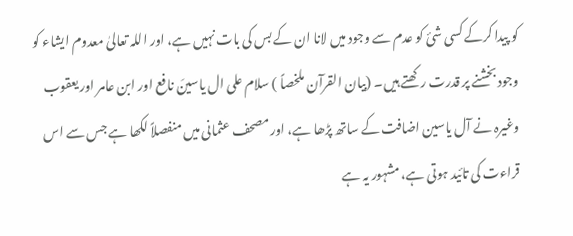کو پیدا کرکے کسی شئ کو عدم سے وجود میں لانا ان کے بس کی بات نہیں ہے، اور اللہ تعالیٰ معدوم ایشاء کو وجود بخشنے پر قدرت رکھتے ہیں۔ (بیان القرآن ملخصاً ) سلام علی ال یاسینَ نافع اور ابن عامر اور یعقوب وغیرہ نے آل یاسین اضافت کے ساتھ پڑھا ہے، اور مصحف عثمانی میں منفصلاً لکھا ہے جس سے اس قراءت کی تائید ہوتی ہے، مشہور یہ ہے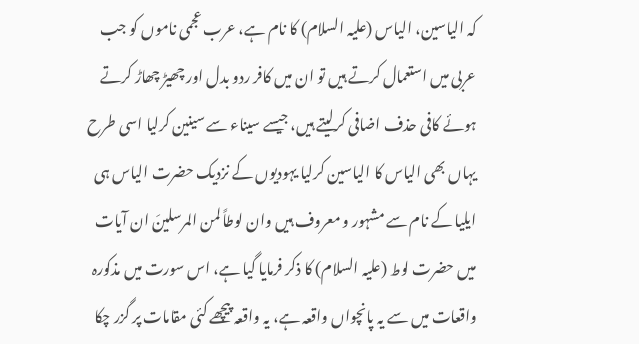کہ الیاسین، الیاس (علیہ السلام) کا نام ہے، عرب عجمی ناموں کو جب عربی میں استعمال کرتے ہیں تو ان میں کافر ردو بدل اور چھیڑ چھاڑ کرتے ہوئے کافی حذف اضافی کرلیتے ہیں، جیسے سیناء سے سینین کرلیا اسی طرح یہاں بھی الیاس کا الیاسین کرلیا یہودیوں کے نزدیک حضرت الیاس ہی ایلیا کے نام سے مشہور و معروف ہیں وان لوطاً لمن المرسلینَ ان آیات میں حضرت لوط (علیہ السلام) کا ذکر فرمایا گیا ہے، اس سورت میں مذکورہ واقعات میں سے یہ پانچواں واقعہ ہے، یہ واقعہ پیچھے کئی مقامات پر گزر چکا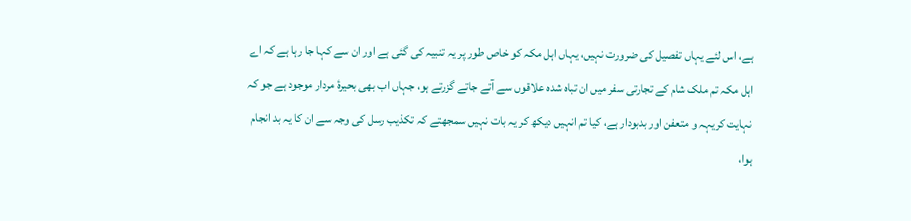ہے، اس لئے یہاں تفصیل کی ضرورت نہیں، یہاں اہل مکہ کو خاص طور پر یہ تنبیہ کی گئی ہے اور ان سے کہا جا رہا ہے کہ اے اہل مکہ تم ملک شام کے تجارتی سفر میں ان تباہ شدہ علاقوں سے آتے جاتے گزرتے ہو، جہاں اب بھی بحیرۂ مردار موجود ہے جو کہ نہایت کریہہ و متعفن اور بدبودار ہے، کیا تم انہیں دیکھ کر یہ بات نہیں سمجھتے کہ تکذیب رسل کی وجہ سے ان کا یہ بد انجام ہوا،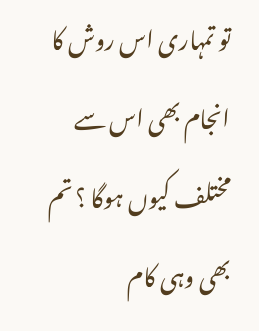تو تمہاری اس روش کا انجام بھی اس سے مختلف کیوں ہوگا ؟ تم بھی وہی کام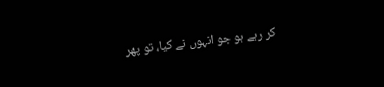کر رہے ہو جو انہوں نے کیا، تو پھر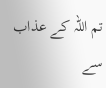تم اللہ کے عذاب سے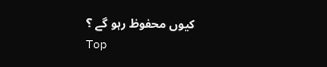کیوں محفوظ رہو گے ؟
Top